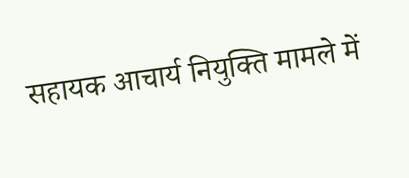सहायक आचार्य नियुक्ति मामले में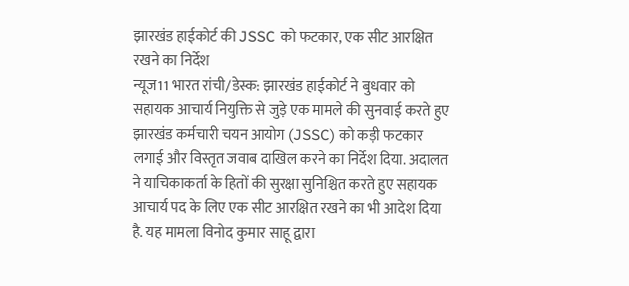झारखंड हाईकोर्ट की JSSC को फटकार, एक सीट आरक्षित रखने का निर्देश
न्यूज11 भारत रांची/डेस्क: झारखंड हाईकोर्ट ने बुधवार को सहायक आचार्य नियुक्ति से जुड़े एक मामले की सुनवाई करते हुए झारखंड कर्मचारी चयन आयोग (JSSC) को कड़ी फटकार लगाई और विस्तृत जवाब दाखिल करने का निर्देश दिया. अदालत ने याचिकाकर्ता के हितों की सुरक्षा सुनिश्चित करते हुए सहायक आचार्य पद के लिए एक सीट आरक्षित रखने का भी आदेश दिया है. यह मामला विनोद कुमार साहू द्वारा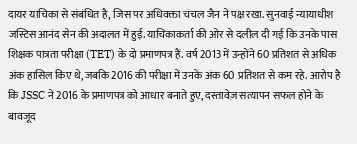दायर याचिका से संबंधित है, जिस पर अधिवक्ता चंचल जैन ने पक्ष रखा. सुनवाई न्यायाधीश जस्टिस आनंद सेन की अदालत में हुई. याचिकाकर्ता की ओर से दलील दी गई कि उनके पास शिक्षक पात्रता परीक्षा (TET) के दो प्रमाणपत्र हैं. वर्ष 2013 में उन्होंने 60 प्रतिशत से अधिक अंक हासिल किए थे, जबकि 2016 की परीक्षा में उनके अंक 60 प्रतिशत से कम रहे. आरोप है कि JSSC ने 2016 के प्रमाणपत्र को आधार बनाते हुए, दस्तावेज़ सत्यापन सफल होने के बावजूद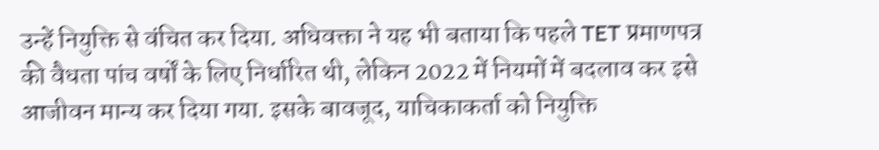उन्हें नियुक्ति से वंचित कर दिया. अधिवक्ता ने यह भी बताया कि पहले TET प्रमाणपत्र की वैधता पांच वर्षों के लिए निर्धारित थी, लेकिन 2022 में नियमों में बदलाव कर इसे आजीवन मान्य कर दिया गया. इसके बावजूद, याचिकाकर्ता को नियुक्ति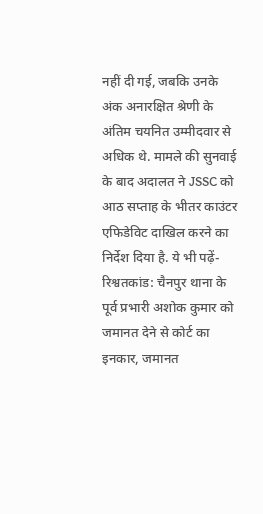नहीं दी गई, जबकि उनके अंक अनारक्षित श्रेणी के अंतिम चयनित उम्मीदवार से अधिक थे. मामले की सुनवाई के बाद अदालत ने JSSC को आठ सप्ताह के भीतर काउंटर एफिडेविट दाखिल करने का निर्देश दिया है. ये भी पढ़ें- रिश्वतकांड: चैनपुर थाना के पूर्व प्रभारी अशोक कुमार को जमानत देने से कोर्ट का इनकार, जमानत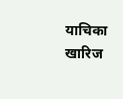याचिका खारिज